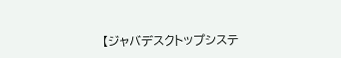【ジャバデスクトップシステ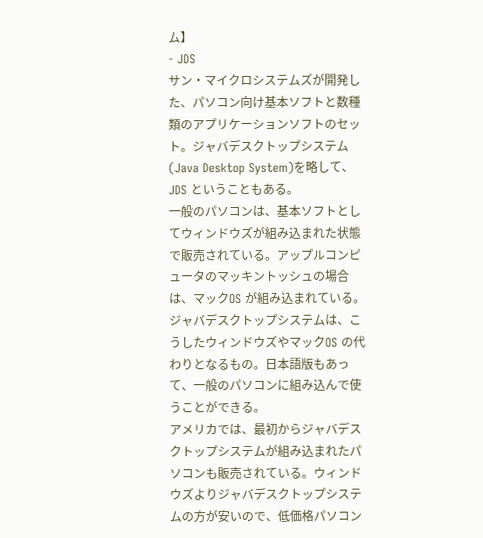ム】
- JDS
サン・マイクロシステムズが開発した、パソコン向け基本ソフトと数種類のアプリケーションソフトのセット。ジャバデスクトップシステム(Java Desktop System)を略して、JDS ということもある。
一般のパソコンは、基本ソフトとしてウィンドウズが組み込まれた状態で販売されている。アップルコンピュータのマッキントッシュの場合は、マックOS が組み込まれている。
ジャバデスクトップシステムは、こうしたウィンドウズやマックOS の代わりとなるもの。日本語版もあって、一般のパソコンに組み込んで使うことができる。
アメリカでは、最初からジャバデスクトップシステムが組み込まれたパソコンも販売されている。ウィンドウズよりジャバデスクトップシステムの方が安いので、低価格パソコン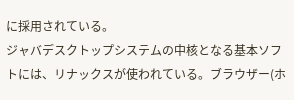に採用されている。
ジャバデスクトップシステムの中核となる基本ソフトには、リナックスが使われている。ブラウザー(ホ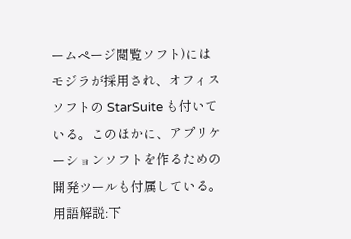ームページ閲覧ソフト)にはモジラが採用され、オフィスソフトの StarSuite も付いている。このほかに、アプリケーションソフトを作るための開発ツールも付属している。
用語解説:下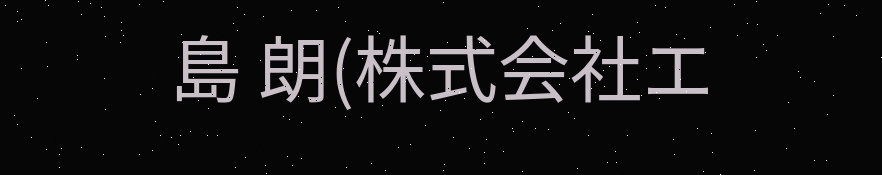島 朗(株式会社エ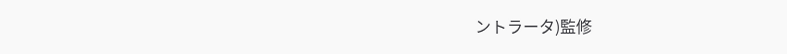ントラータ)監修